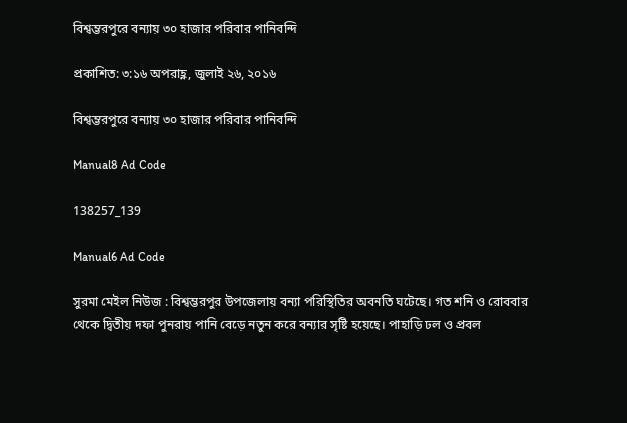বিশ্বম্ভরপুরে বন্যায় ৩০ হাজার পরিবার পানিবন্দি

প্রকাশিত: ৩:১৬ অপরাহ্ণ, জুলাই ২৬, ২০১৬

বিশ্বম্ভরপুরে বন্যায় ৩০ হাজার পরিবার পানিবন্দি

Manual8 Ad Code

138257_139

Manual6 Ad Code

সুরমা মেইল নিউজ : বিশ্বম্ভরপুর উপজেলায় বন্যা পরিস্থিতির অবনতি ঘটেছে। গত শনি ও রোববার থেকে দ্বিতীয় দফা পুনরায় পানি বেড়ে নতুন করে বন্যার সৃষ্টি হয়েছে। পাহাড়ি ঢল ও প্রবল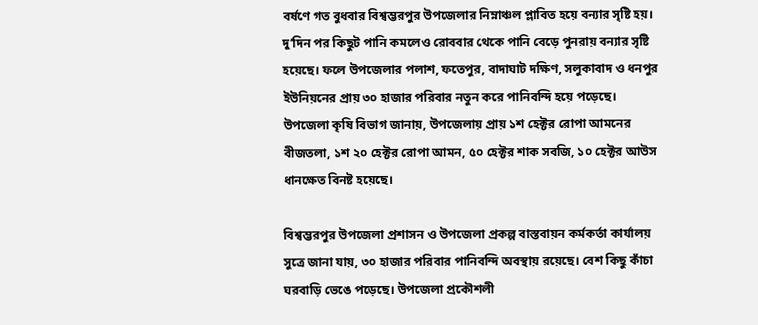বর্ষণে গত বুধবার বিশ্বম্ভরপুর উপজেলার নিম্নাঞ্চল প্লাবিত হয়ে বন্যার সৃষ্টি হয়। দু’দিন পর কিছুট পানি কমলেও রোববার থেকে পানি বেড়ে পুনরায় বন্যার সৃষ্টি হয়েছে। ফলে উপজেলার পলাশ, ফতেপুর, বাদাঘাট দক্ষিণ, সলুকাবাদ ও ধনপুর ইউনিয়নের প্রায় ৩০ হাজার পরিবার নতুন করে পানিবন্দি হয়ে পড়েছে। উপজেলা কৃষি বিভাগ জানায়, উপজেলায় প্রায় ১শ হেক্টর রোপা আমনের বীজতলা, ১শ ২০ হেক্টর রোপা আমন, ৫০ হেক্টর শাক সবজি, ১০ হেক্টর আউস ধানক্ষেত বিনষ্ট হয়েছে।

বিশ্বম্ভরপুর উপজেলা প্রশাসন ও উপজেলা প্রকল্প বাস্তবায়ন কর্মকর্তা কার্যালয় সুত্রে জানা যায়, ৩০ হাজার পরিবার পানিবন্দি অবস্থায় রয়েছে। বেশ কিছু কাঁচা ঘরবাড়ি ভেঙে পড়েছে। উপজেলা প্রকৌশলী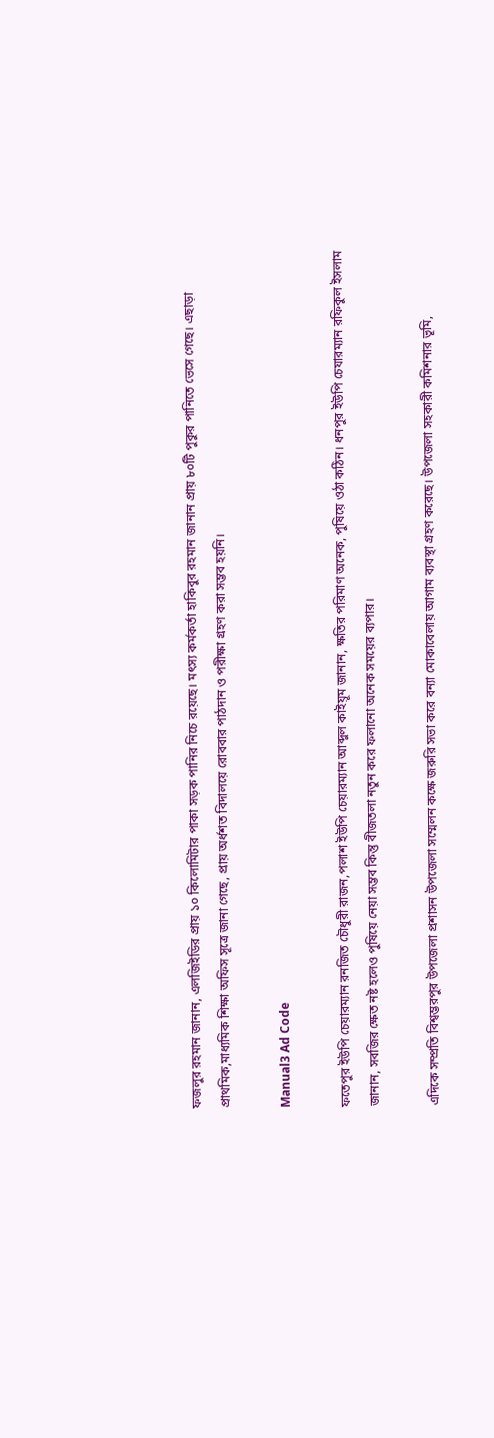ফজলুর রহমান জানান, এলজিইডির প্রায় ১০ কিলোমিটার পাকা সড়ক পানির নিচে রয়েছে। মৎস্য কর্মকর্তা হাকিবুর রহমান জানান প্রায় ৮০টি পুকুর পানিতে ভেসে গেছে। এছাড়া প্রাথমিক,মাধ্যমিক শিক্ষা অফিস সূত্রে জানা গেছে, প্রায় অর্ধশত বিদালয়ে রোববার পাঠদান ও পরীক্ষা গ্রহণ করা সম্ভব হয়নি।

Manual3 Ad Code

ফতেপুর ইউপি চেয়ারম্যান রনজিত চৌধুরী রাজন,পলাশ ইউপি চেয়ারম্যান আব্দুল কাইয়ূম জানান, ক্ষতির পরিমাণ অনেক, পুষিয়ে ওঠা কঠিন। ধনপুর ইউপি চেযারম্যান রফিকুল ইসলাম জানান, সবজির ক্ষেত নষ্ট হলেও পুষিয়ে নেয়া সম্ভব কিন্তু বীজতলা নতুন করে ফলানো অনেক সময়ের ব্যপার।

এদিকে সম্প্রতি বিশ্বম্ভরপুর উপজেলা প্রশাসন উপজেলা সম্মেলন কক্ষে জরুরি সভা করে বন্যা মোকাবেলায় আগাম ব্যবস্থা গ্রহণ করেছে। উপজেলা সহকারী কমিশনার ভূমি,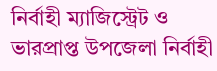নির্বাহী ম্যাজিস্ট্রেট ও ভারপ্রাপ্ত উপজেলা নির্বাহী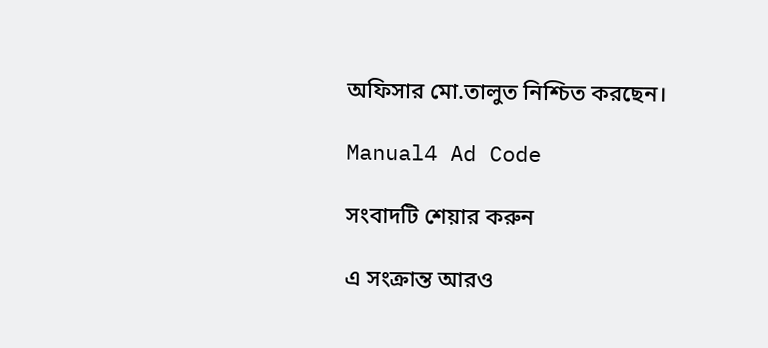অফিসার মো.তালুত নিশ্চিত করছেন।

Manual4 Ad Code

সংবাদটি শেয়ার করুন

এ সংক্রান্ত আরও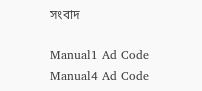সংবাদ

Manual1 Ad Code
Manual4 Ad Code